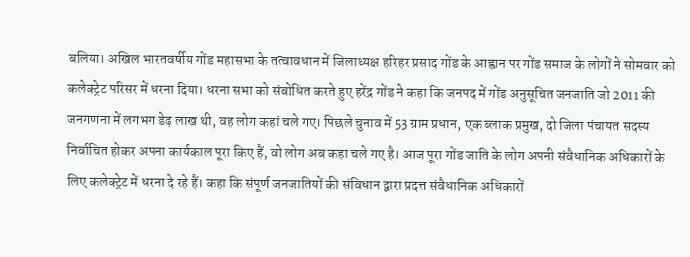बलिया। अखिल भारतवर्षीय गोंड महासभा के तत्वावधान में जिलाध्यक्ष हरिहर प्रसाद गोंड के आह्वान पर गोंड समाज के लोगों ने सोमवार को कलेक्ट्रेट परिसर में धरना दिया। धरना सभा को संबोधित करते हुए हरेंद्र गोंड ने कहा कि जनपद में गोंड अनुसूचित जनजाति जो 2011 की जनगणना में लगभग डेढ़ लाख थी, वह लोग कहां चले गए। पिछले चुनाव में 53 ग्राम प्रधान, एक ब्लाक प्रमुख, दो जिला पंचायत सदस्य निर्वाचित होकर अपना कार्यकाल पूरा किए हैं, वो लोग अब कहा चले गए है। आज पूरा गोंड जाति के लोग अपनी संवैधानिक अधिकारों के लिए कलेक्ट्रेट में धरना दे रहे हैं। कहा कि संपूर्ण जनजातियों की संविधान द्वारा प्रदत्त संवैधानिक अधिकारों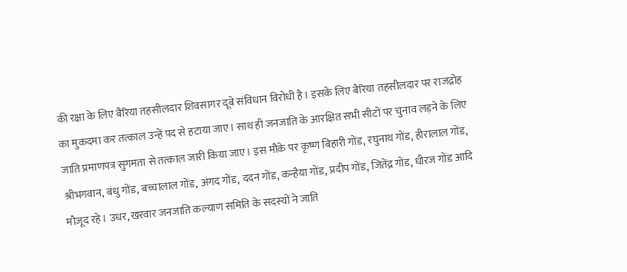की रक्षा के लिए बैरिया तहसीलदार शिवसागर दूबे संविधान विरोधी है। इसके लिए बैरिया तहसीलदार पर राजद्रोह का मुकदमा कर तत्काल उन्हें पद से हटाया जाए। साथ ही जनजाति के आरक्षित सभी सीटों पर चुनाव लड़ने के लिए जाति प्रमाणपत्र सुगमता से तत्काल जारी किया जाए। इस मौके पर कृष्ण बिहारी गोंड, रघुनाथ गोंड, हीरालाल गोंड, श्रीभगवान, बंधु गोंड, बच्चालाल गोंड, अंगद गोंड, ददन गोंड, कन्हैया गोंड, प्रदीप गोंड, जितेंद्र गोंड, धीरज गोंड आदि मौजूद रहे। उधर, खरवार जनजाति कल्याण समिति के सदस्यों ने जाति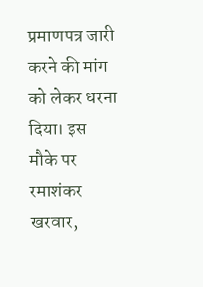प्रमाणपत्र जारी करने की मांग को लेकर धरना दिया। इस मौके पर रमाशंकर खरवार,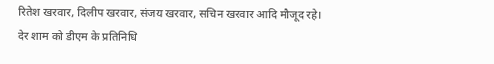रितेश खरवार, दिलीप खरवार, संजय खरवार, सचिन खरवार आदि मौजूद रहे।
देर शाम को डीएम के प्रतिनिधि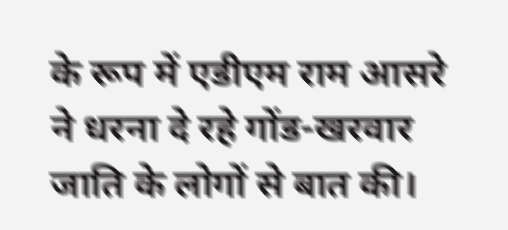के रूप में एडीएम राम आसरे ने धरना दे रहे गोंड-खरवार जाति के लोगों से बात की।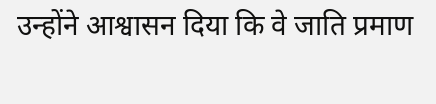उन्होंने आश्वासन दिया कि वे जाति प्रमाण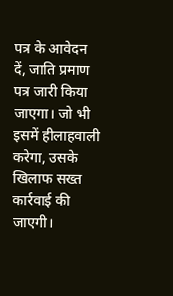पत्र के आवेदन दें, जाति प्रमाण पत्र जारी किया जाएगा। जो भी इसमें हीलाहवाली करेगा, उसके खिलाफ सख्त कार्रवाई की जाएगी।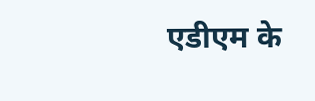एडीएम के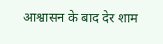आश्वासन के बाद देर शाम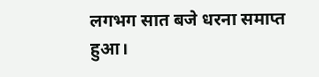लगभग सात बजे धरना समाप्त हुआ।